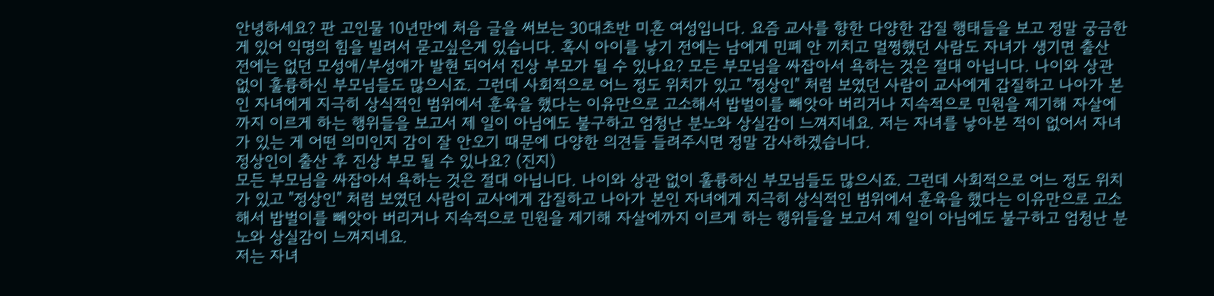안녕하세요? 판 고인물 10년만에 처음 글을 써보는 30대초반 미혼 여성입니다. 요즘 교사를 향한 다양한 갑질 행태들을 보고 정말 궁금한게 있어 익명의 힘을 빌려서 묻고싶은게 있습니다. 혹시 아이를 낳기 전에는 남에게 민폐 안 끼치고 멀쩡했던 사람도 자녀가 생기면 출산 전에는 없던 모성애/부성애가 발현 되어서 진상 부모가 될 수 있나요? 모든 부모님을 싸잡아서 욕하는 것은 절대 아닙니다. 나이와 상관 없이 훌륭하신 부모님들도 많으시죠. 그런데 사회적으로 어느 정도 위치가 있고 "정상인" 처럼 보였던 사람이 교사에게 갑질하고 나아가 본인 자녀에게 지극히 상식적인 범위에서 훈육을 했다는 이유만으로 고소해서 밥벌이를 빼앗아 버리거나 지속적으로 민원을 제기해 자살에까지 이르게 하는 행위들을 보고서 제 일이 아님에도 불구하고 엄청난 분노와 상실감이 느껴지네요. 저는 자녀를 낳아본 적이 없어서 자녀가 있는 게 어떤 의미인지 감이 잘 안오기 때문에 다양한 의견들 들려주시면 정말 감사하겠습니다.
정상인이 출산 후 진상 부모 될 수 있나요? (진지)
모든 부모님을 싸잡아서 욕하는 것은 절대 아닙니다. 나이와 상관 없이 훌륭하신 부모님들도 많으시죠. 그런데 사회적으로 어느 정도 위치가 있고 "정상인" 처럼 보였던 사람이 교사에게 갑질하고 나아가 본인 자녀에게 지극히 상식적인 범위에서 훈육을 했다는 이유만으로 고소해서 밥벌이를 빼앗아 버리거나 지속적으로 민원을 제기해 자살에까지 이르게 하는 행위들을 보고서 제 일이 아님에도 불구하고 엄청난 분노와 상실감이 느껴지네요.
저는 자녀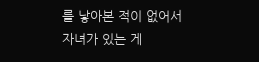를 낳아본 적이 없어서 자녀가 있는 게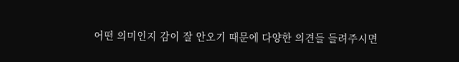어떤 의미인지 감이 잘 안오기 때문에 다양한 의견들 들려주시면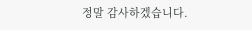정말 감사하겠습니다.